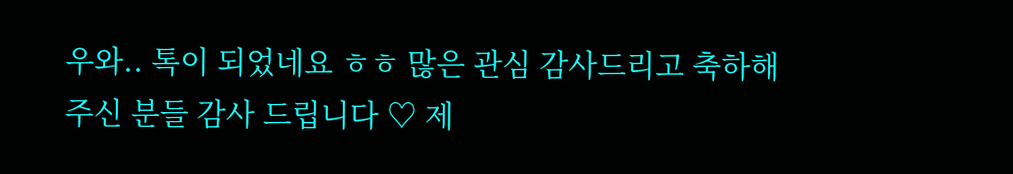우와.. 톡이 되었네요 ㅎㅎ 많은 관심 감사드리고 축하해 주신 분들 감사 드립니다 ♡ 제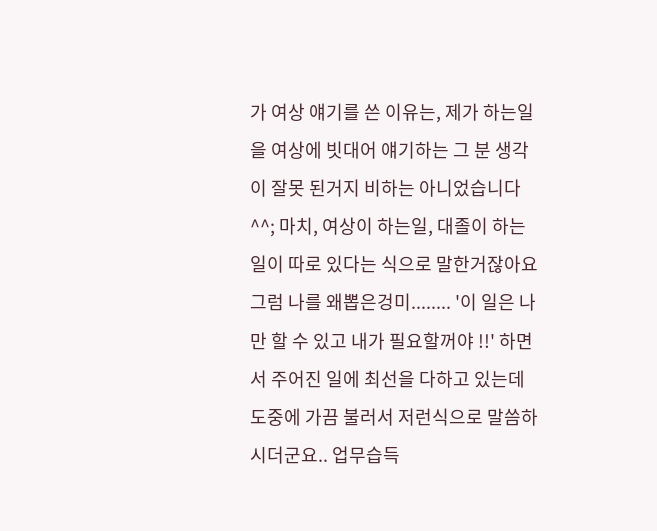가 여상 얘기를 쓴 이유는, 제가 하는일을 여상에 빗대어 얘기하는 그 분 생각이 잘못 된거지 비하는 아니었습니다^^; 마치, 여상이 하는일, 대졸이 하는일이 따로 있다는 식으로 말한거잖아요 그럼 나를 왜뽑은겅미........ '이 일은 나만 할 수 있고 내가 필요할꺼야 !!' 하면서 주어진 일에 최선을 다하고 있는데 도중에 가끔 불러서 저런식으로 말씀하시더군요.. 업무습득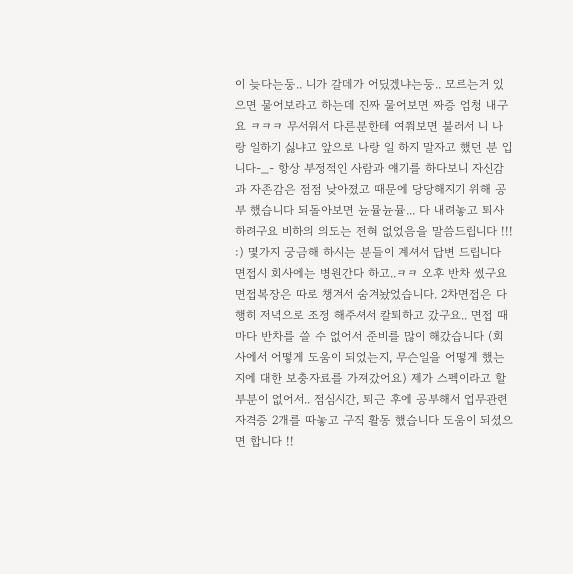이 늦다는둥.. 니가 갈데가 어딨겠냐는둥.. 모르는거 있으면 물어보라고 하는데 진짜 물어보면 짜증 엄청 내구요 ㅋㅋㅋ 무서워서 다른분한테 여쭤보면 불러서 니 나랑 일하기 싫냐고 앞으로 나랑 일 하지 말자고 했던 분 입니다-_- 항상 부정적인 사람과 얘기를 하다보니 자신감과 자존감은 점점 낮아졌고 때문에 당당해지기 위해 공부 했습니다 되돌아보면 뉸뮬뉸뮬... 다 내려놓고 퇴사 하려구요 비하의 의도는 전혀 없었음을 말씀드립니다 !!! :) 몇가지 궁금해 하시는 분들이 계셔서 답변 드립니다 면접시 회사에는 병원간다 하고..ㅋㅋ 오후 반차 썼구요 면접복장은 따로 챙겨서 숨겨놨었습니다. 2차면접은 다행히 저녁으로 조정 해주셔서 칼퇴하고 갔구요.. 면접 때마다 반차를 쓸 수 없어서 준비를 많이 해갔습니다 (회사에서 어떻게 도움이 되었는지, 무슨일을 어떻게 했는지에 대한 보충자료를 가져갔어요) 제가 스펙이라고 할 부분이 없어서.. 점심시간, 퇴근 후에 공부해서 업무관련 자격증 2개를 따놓고 구직 활동 했습니다 도움이 되셨으면 합니다 !!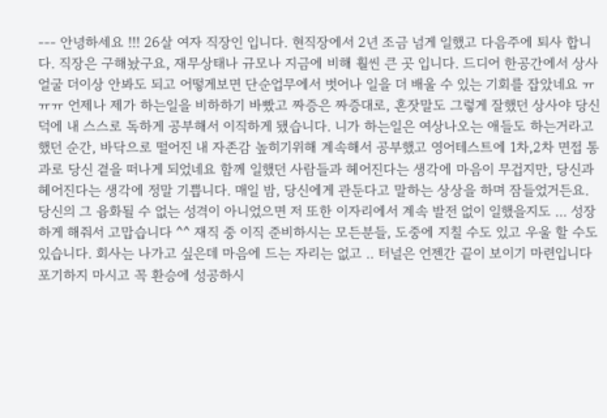--- 안녕하세요 !!! 26살 여자 직장인 입니다. 현직장에서 2년 조금 넘게 일했고 다음주에 퇴사 합니다. 직장은 구해놨구요, 재무상태나 규모나 지금에 비해 훨씬 큰 곳 입니다. 드디어 한공간에서 상사 얼굴 더이상 안봐도 되고 어떻게보면 단순업무에서 벗어나 일을 더 배울 수 있는 기회를 잡았네요 ㅠㅠㅠ 언제나 제가 하는일을 비하하기 바빴고 짜증은 짜증대로, 혼잣말도 그렇게 잘했던 상사야 당신 덕에 내 스스로 독하게 공부해서 이직하게 됐습니다. 니가 하는일은 여상나오는 애들도 하는거라고 했던 순간, 바닥으로 떨어진 내 자존감 높히기위해 계속해서 공부했고 영어테스트에 1차,2차 면접 통과로 당신 곁을 떠나게 되었네요 함께 일했던 사람들과 헤어진다는 생각에 마음이 무겁지만, 당신과 헤어진다는 생각에 정말 기쁩니다. 매일 밤, 당신에게 관둔다고 말하는 상상을 하며 잠들었거든요. 당신의 그 융화될 수 없는 성격이 아니었으면 저 또한 이자리에서 계속 발전 없이 일했을지도 ... 성장하게 해줘서 고맙습니다 ^^ 재직 중 이직 준비하시는 모든분들, 도중에 지칠 수도 있고 우울 할 수도 있습니다. 회사는 나가고 싶은데 마음에 드는 자리는 없고 .. 터널은 언젠간 끝이 보이기 마련입니다 포기하지 마시고 꼭 환승에 성공하시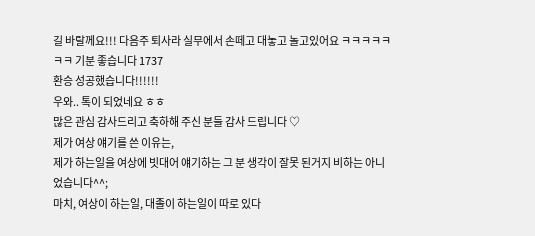길 바랄께요!!! 다음주 퇴사라 실무에서 손떼고 대놓고 놀고있어요 ㅋㅋㅋㅋㅋㅋㅋ 기분 좋습니다 1737
환승 성공했습니다!!!!!!
우와.. 톡이 되었네요 ㅎㅎ
많은 관심 감사드리고 축하해 주신 분들 감사 드립니다 ♡
제가 여상 얘기를 쓴 이유는,
제가 하는일을 여상에 빗대어 얘기하는 그 분 생각이 잘못 된거지 비하는 아니었습니다^^;
마치, 여상이 하는일, 대졸이 하는일이 따로 있다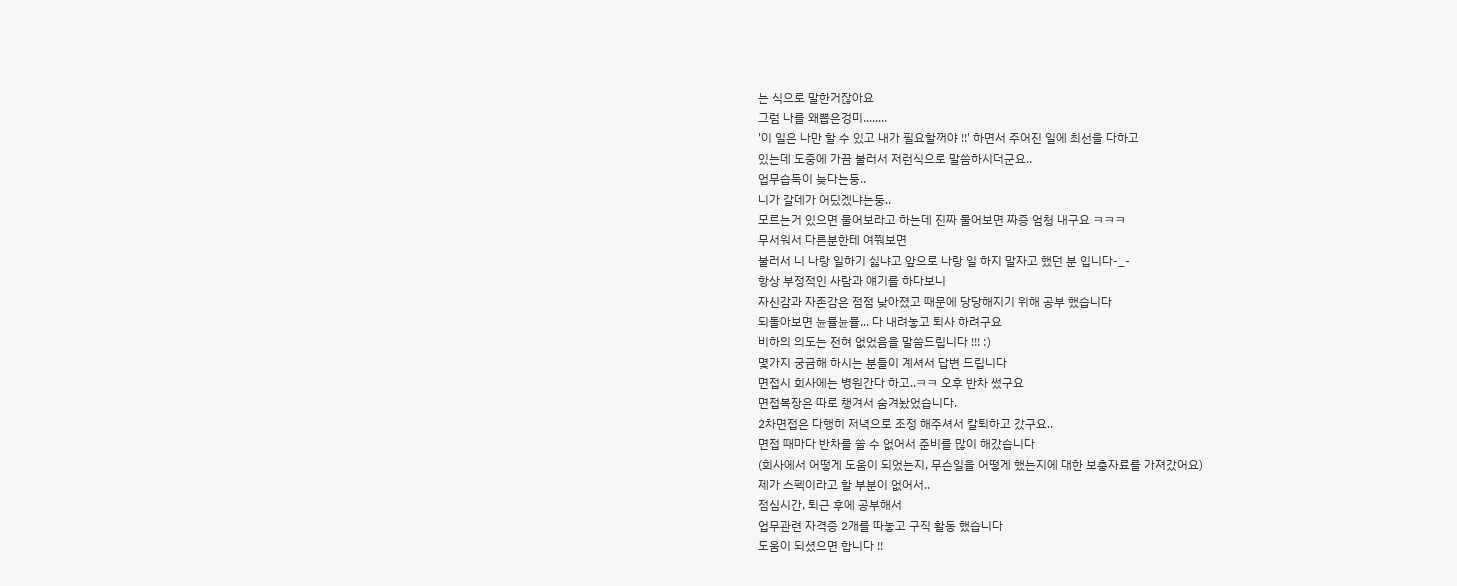는 식으로 말한거잖아요
그럼 나를 왜뽑은겅미........
'이 일은 나만 할 수 있고 내가 필요할꺼야 !!' 하면서 주어진 일에 최선을 다하고
있는데 도중에 가끔 불러서 저런식으로 말씀하시더군요..
업무습득이 늦다는둥..
니가 갈데가 어딨겠냐는둥..
모르는거 있으면 물어보라고 하는데 진짜 물어보면 짜증 엄청 내구요 ㅋㅋㅋ
무서워서 다른분한테 여쭤보면
불러서 니 나랑 일하기 싫냐고 앞으로 나랑 일 하지 말자고 했던 분 입니다-_-
항상 부정적인 사람과 얘기를 하다보니
자신감과 자존감은 점점 낮아졌고 때문에 당당해지기 위해 공부 했습니다
되돌아보면 뉸뮬뉸뮬... 다 내려놓고 퇴사 하려구요
비하의 의도는 전혀 없었음을 말씀드립니다 !!! :)
몇가지 궁금해 하시는 분들이 계셔서 답변 드립니다
면접시 회사에는 병원간다 하고..ㅋㅋ 오후 반차 썼구요
면접복장은 따로 챙겨서 숨겨놨었습니다.
2차면접은 다행히 저녁으로 조정 해주셔서 칼퇴하고 갔구요..
면접 때마다 반차를 쓸 수 없어서 준비를 많이 해갔습니다
(회사에서 어떻게 도움이 되었는지, 무슨일을 어떻게 했는지에 대한 보충자료를 가져갔어요)
제가 스펙이라고 할 부분이 없어서..
점심시간, 퇴근 후에 공부해서
업무관련 자격증 2개를 따놓고 구직 활동 했습니다
도움이 되셨으면 합니다 !!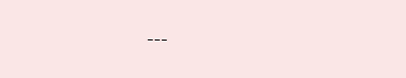---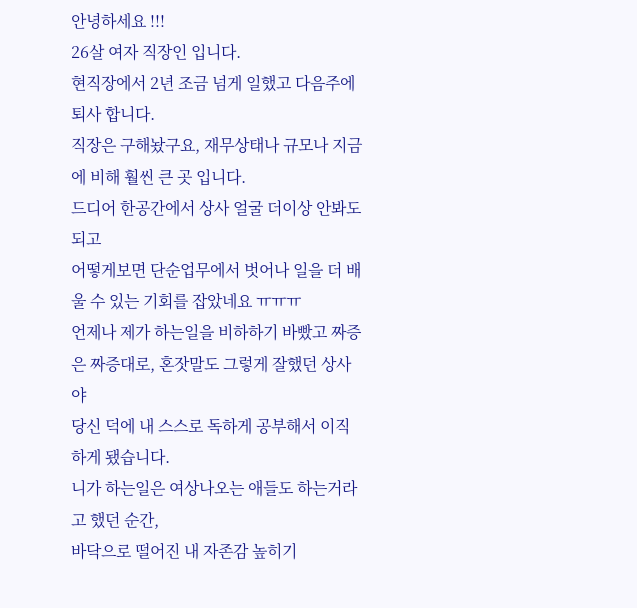안녕하세요 !!!
26살 여자 직장인 입니다.
현직장에서 2년 조금 넘게 일했고 다음주에 퇴사 합니다.
직장은 구해놨구요, 재무상태나 규모나 지금에 비해 훨씬 큰 곳 입니다.
드디어 한공간에서 상사 얼굴 더이상 안봐도 되고
어떻게보면 단순업무에서 벗어나 일을 더 배울 수 있는 기회를 잡았네요 ㅠㅠㅠ
언제나 제가 하는일을 비하하기 바빴고 짜증은 짜증대로, 혼잣말도 그렇게 잘했던 상사야
당신 덕에 내 스스로 독하게 공부해서 이직하게 됐습니다.
니가 하는일은 여상나오는 애들도 하는거라고 했던 순간,
바닥으로 떨어진 내 자존감 높히기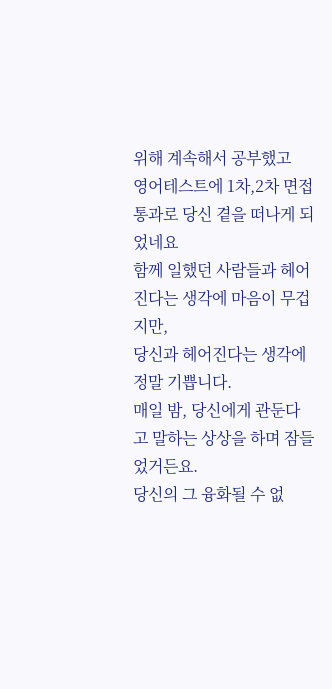위해 계속해서 공부했고
영어테스트에 1차,2차 면접 통과로 당신 곁을 떠나게 되었네요
함께 일했던 사람들과 헤어진다는 생각에 마음이 무겁지만,
당신과 헤어진다는 생각에 정말 기쁩니다.
매일 밤, 당신에게 관둔다고 말하는 상상을 하며 잠들었거든요.
당신의 그 융화될 수 없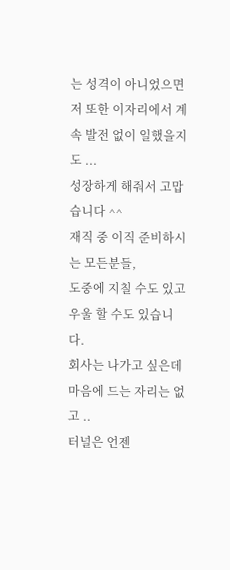는 성격이 아니었으면
저 또한 이자리에서 계속 발전 없이 일했을지도 ...
성장하게 해줘서 고맙습니다 ^^
재직 중 이직 준비하시는 모든분들,
도중에 지칠 수도 있고 우울 할 수도 있습니다.
회사는 나가고 싶은데 마음에 드는 자리는 없고 ..
터널은 언젠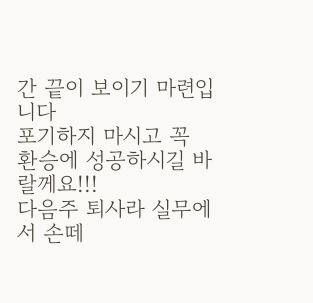간 끝이 보이기 마련입니다
포기하지 마시고 꼭 환승에 성공하시길 바랄께요!!!
다음주 퇴사라 실무에서 손떼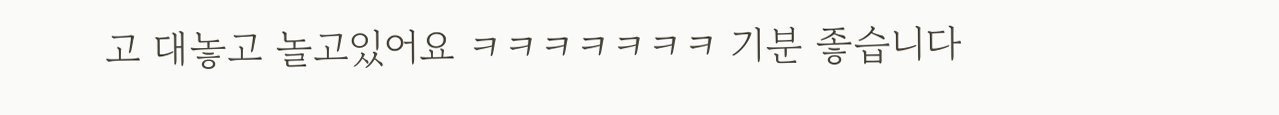고 대놓고 놀고있어요 ㅋㅋㅋㅋㅋㅋㅋ 기분 좋습니다